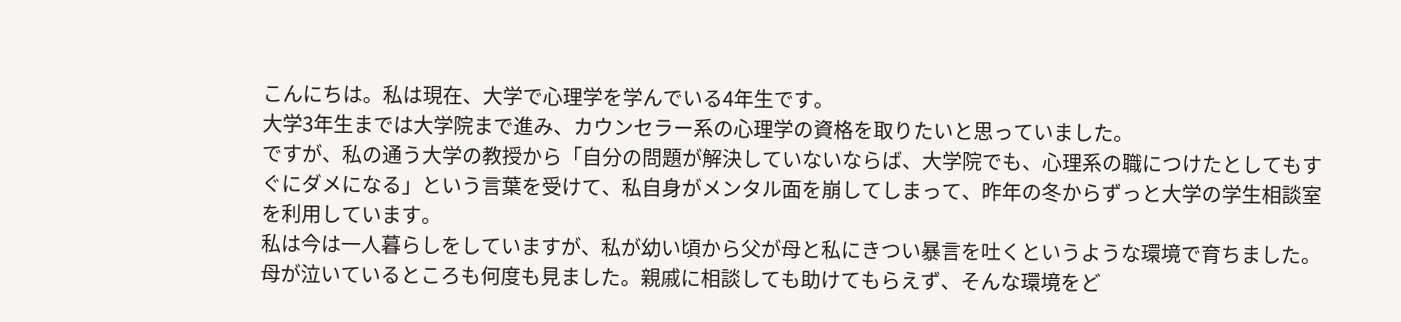こんにちは。私は現在、大学で心理学を学んでいる4年生です。
大学3年生までは大学院まで進み、カウンセラー系の心理学の資格を取りたいと思っていました。
ですが、私の通う大学の教授から「自分の問題が解決していないならば、大学院でも、心理系の職につけたとしてもすぐにダメになる」という言葉を受けて、私自身がメンタル面を崩してしまって、昨年の冬からずっと大学の学生相談室を利用しています。
私は今は一人暮らしをしていますが、私が幼い頃から父が母と私にきつい暴言を吐くというような環境で育ちました。母が泣いているところも何度も見ました。親戚に相談しても助けてもらえず、そんな環境をど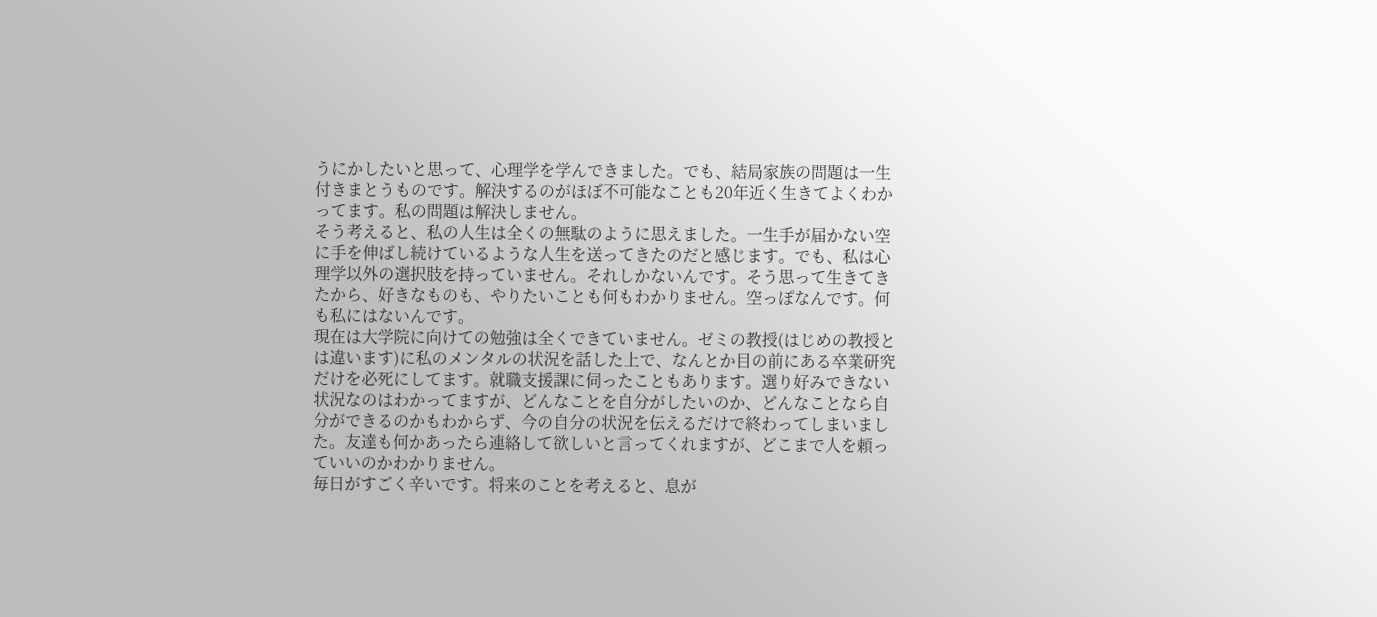うにかしたいと思って、心理学を学んできました。でも、結局家族の問題は一生付きまとうものです。解決するのがほぼ不可能なことも20年近く生きてよくわかってます。私の問題は解決しません。
そう考えると、私の人生は全くの無駄のように思えました。一生手が届かない空に手を伸ばし続けているような人生を送ってきたのだと感じます。でも、私は心理学以外の選択肢を持っていません。それしかないんです。そう思って生きてきたから、好きなものも、やりたいことも何もわかりません。空っぽなんです。何も私にはないんです。
現在は大学院に向けての勉強は全くできていません。ゼミの教授(はじめの教授とは違います)に私のメンタルの状況を話した上で、なんとか目の前にある卒業研究だけを必死にしてます。就職支援課に伺ったこともあります。選り好みできない状況なのはわかってますが、どんなことを自分がしたいのか、どんなことなら自分ができるのかもわからず、今の自分の状況を伝えるだけで終わってしまいました。友達も何かあったら連絡して欲しいと言ってくれますが、どこまで人を頼っていいのかわかりません。
毎日がすごく辛いです。将来のことを考えると、息が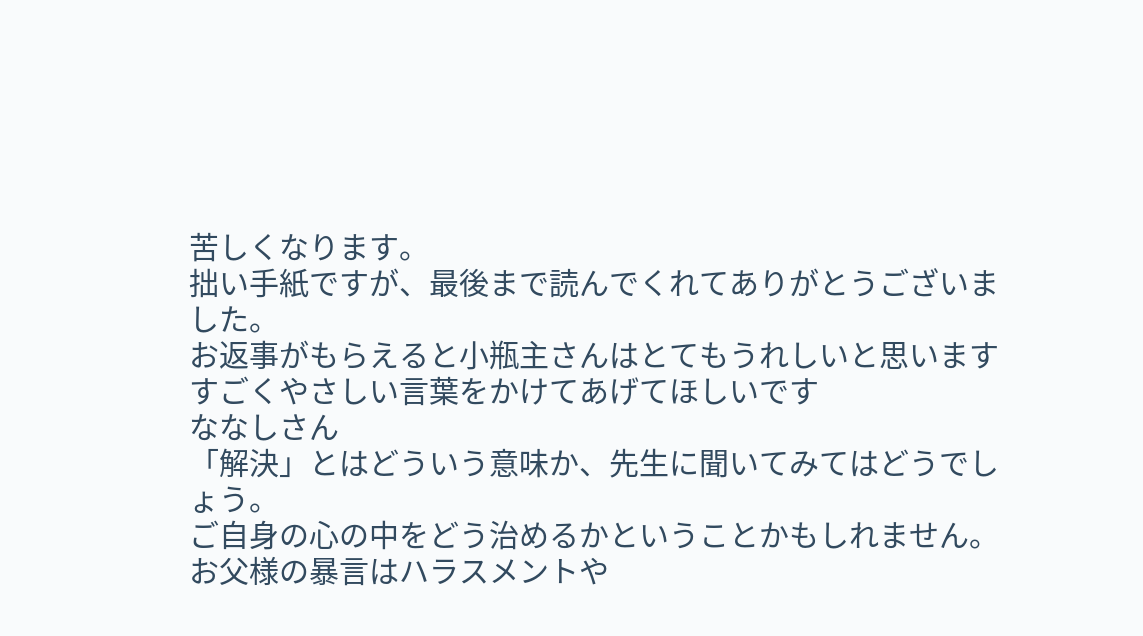苦しくなります。
拙い手紙ですが、最後まで読んでくれてありがとうございました。
お返事がもらえると小瓶主さんはとてもうれしいと思います
すごくやさしい言葉をかけてあげてほしいです
ななしさん
「解決」とはどういう意味か、先生に聞いてみてはどうでしょう。
ご自身の心の中をどう治めるかということかもしれません。
お父様の暴言はハラスメントや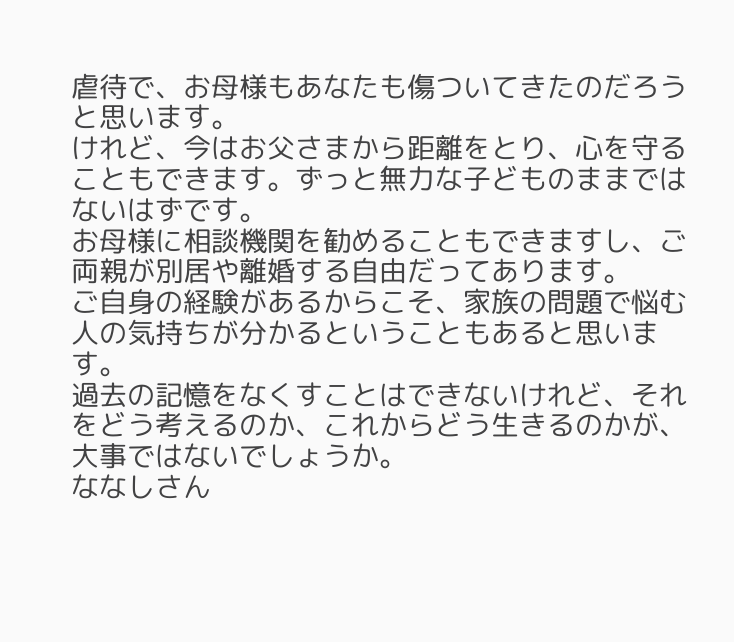虐待で、お母様もあなたも傷ついてきたのだろうと思います。
けれど、今はお父さまから距離をとり、心を守ることもできます。ずっと無力な子どものままではないはずです。
お母様に相談機関を勧めることもできますし、ご両親が別居や離婚する自由だってあります。
ご自身の経験があるからこそ、家族の問題で悩む人の気持ちが分かるということもあると思います。
過去の記憶をなくすことはできないけれど、それをどう考えるのか、これからどう生きるのかが、大事ではないでしょうか。
ななしさん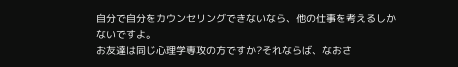自分で自分をカウンセリングできないなら、他の仕事を考えるしかないですよ。
お友達は同じ心理学専攻の方ですか?それならば、なおさ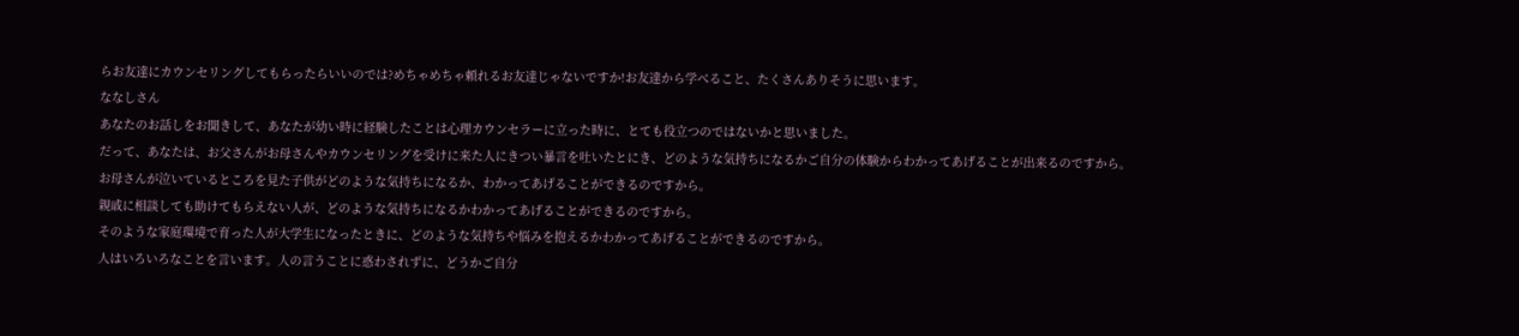らお友達にカウンセリングしてもらったらいいのでは?めちゃめちゃ頼れるお友達じゃないですか!お友達から学べること、たくさんありそうに思います。
ななしさん
あなたのお話しをお聞きして、あなたが幼い時に経験したことは心理カウンセラーに立った時に、とても役立つのではないかと思いました。
だって、あなたは、お父さんがお母さんやカウンセリングを受けに来た人にきつい暴言を吐いたとにき、どのような気持ちになるかご自分の体験からわかってあげることが出来るのですから。
お母さんが泣いているところを見た子供がどのような気持ちになるか、わかってあげることができるのですから。
親戚に相談しても助けてもらえない人が、どのような気持ちになるかわかってあげることができるのですから。
そのような家庭環境で育った人が大学生になったときに、どのような気持ちや悩みを抱えるかわかってあげることができるのですから。
人はいろいろなことを言います。人の言うことに惑わされずに、どうかご自分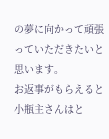の夢に向かって頑張っていただきたいと思います。
お返事がもらえると小瓶主さんはと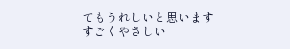てもうれしいと思います
すごくやさしい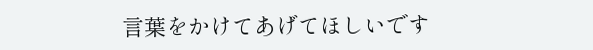言葉をかけてあげてほしいです